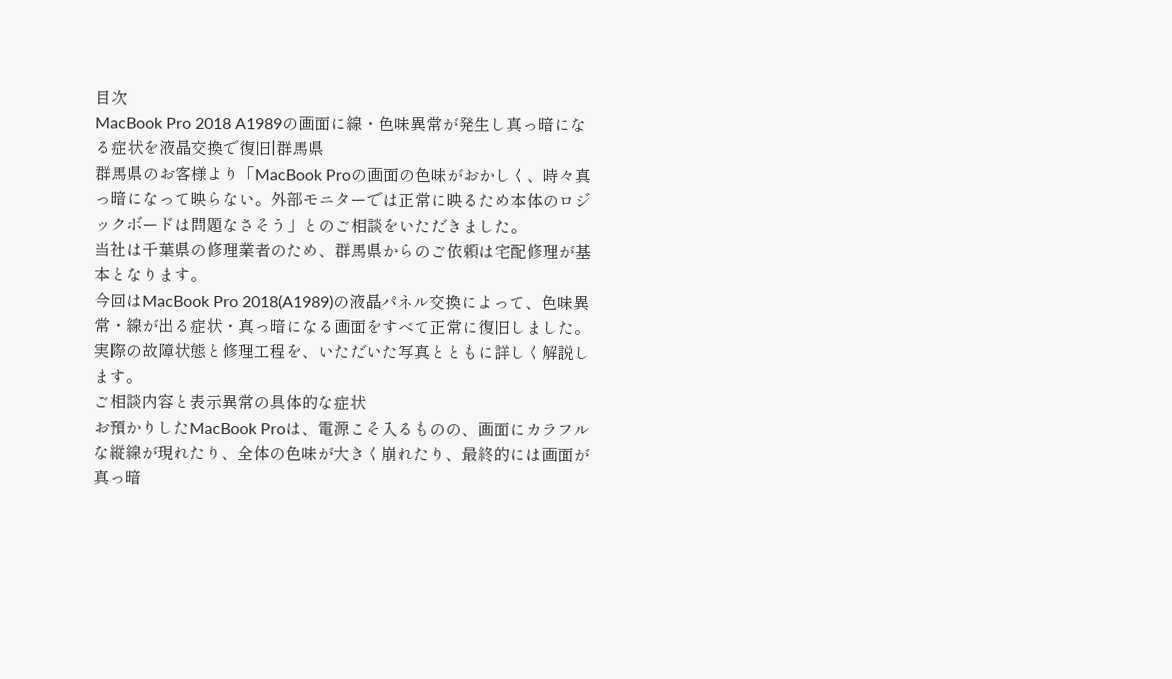目次
MacBook Pro 2018 A1989の画面に線・色味異常が発生し真っ暗になる症状を液晶交換で復旧|群馬県
群馬県のお客様より「MacBook Proの画面の色味がおかしく、時々真っ暗になって映らない。外部モニターでは正常に映るため本体のロジックボードは問題なさそう」とのご相談をいただきました。
当社は千葉県の修理業者のため、群馬県からのご依頼は宅配修理が基本となります。
今回はMacBook Pro 2018(A1989)の液晶パネル交換によって、色味異常・線が出る症状・真っ暗になる画面をすべて正常に復旧しました。
実際の故障状態と修理工程を、いただいた写真とともに詳しく解説します。
ご相談内容と表示異常の具体的な症状
お預かりしたMacBook Proは、電源こそ入るものの、画面にカラフルな縦線が現れたり、全体の色味が大きく崩れたり、最終的には画面が真っ暗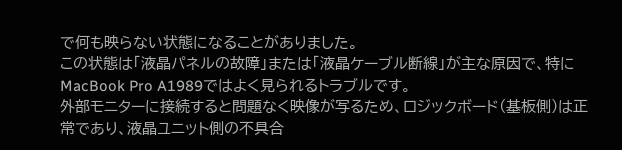で何も映らない状態になることがありました。
この状態は「液晶パネルの故障」または「液晶ケーブル断線」が主な原因で、特にMacBook Pro A1989ではよく見られるトラブルです。
外部モニターに接続すると問題なく映像が写るため、ロジックボード(基板側)は正常であり、液晶ユニット側の不具合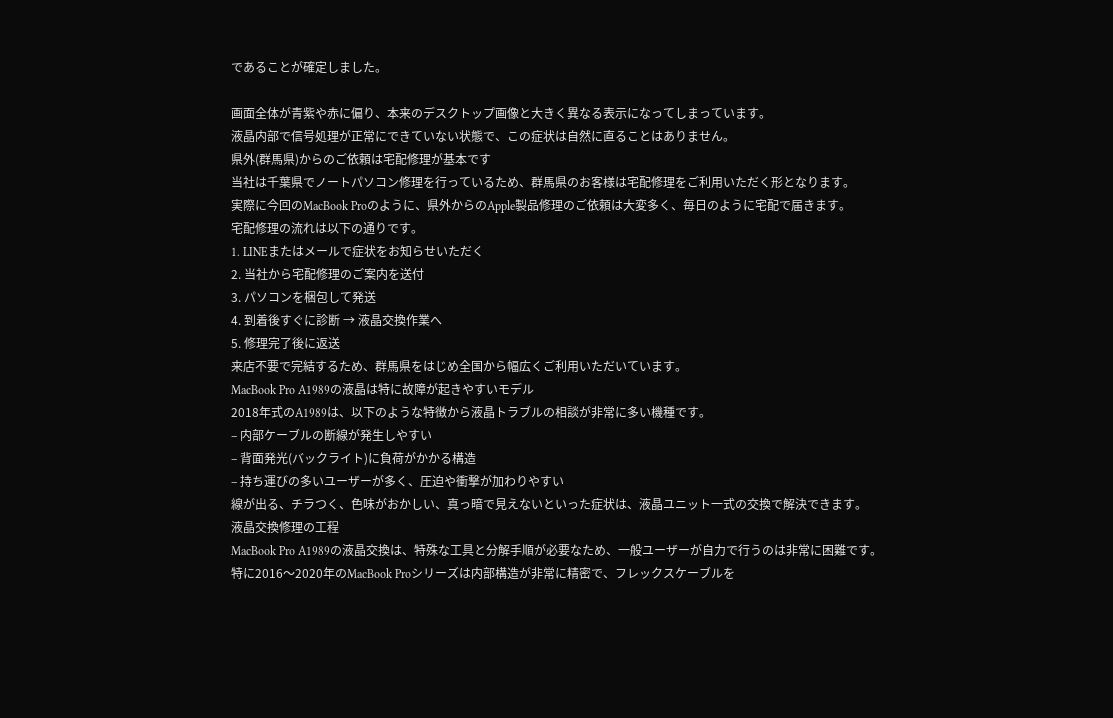であることが確定しました。

画面全体が青紫や赤に偏り、本来のデスクトップ画像と大きく異なる表示になってしまっています。
液晶内部で信号処理が正常にできていない状態で、この症状は自然に直ることはありません。
県外(群馬県)からのご依頼は宅配修理が基本です
当社は千葉県でノートパソコン修理を行っているため、群馬県のお客様は宅配修理をご利用いただく形となります。
実際に今回のMacBook Proのように、県外からのApple製品修理のご依頼は大変多く、毎日のように宅配で届きます。
宅配修理の流れは以下の通りです。
1. LINEまたはメールで症状をお知らせいただく
2. 当社から宅配修理のご案内を送付
3. パソコンを梱包して発送
4. 到着後すぐに診断 → 液晶交換作業へ
5. 修理完了後に返送
来店不要で完結するため、群馬県をはじめ全国から幅広くご利用いただいています。
MacBook Pro A1989の液晶は特に故障が起きやすいモデル
2018年式のA1989は、以下のような特徴から液晶トラブルの相談が非常に多い機種です。
– 内部ケーブルの断線が発生しやすい
– 背面発光(バックライト)に負荷がかかる構造
– 持ち運びの多いユーザーが多く、圧迫や衝撃が加わりやすい
線が出る、チラつく、色味がおかしい、真っ暗で見えないといった症状は、液晶ユニット一式の交換で解決できます。
液晶交換修理の工程
MacBook Pro A1989の液晶交換は、特殊な工具と分解手順が必要なため、一般ユーザーが自力で行うのは非常に困難です。
特に2016〜2020年のMacBook Proシリーズは内部構造が非常に精密で、フレックスケーブルを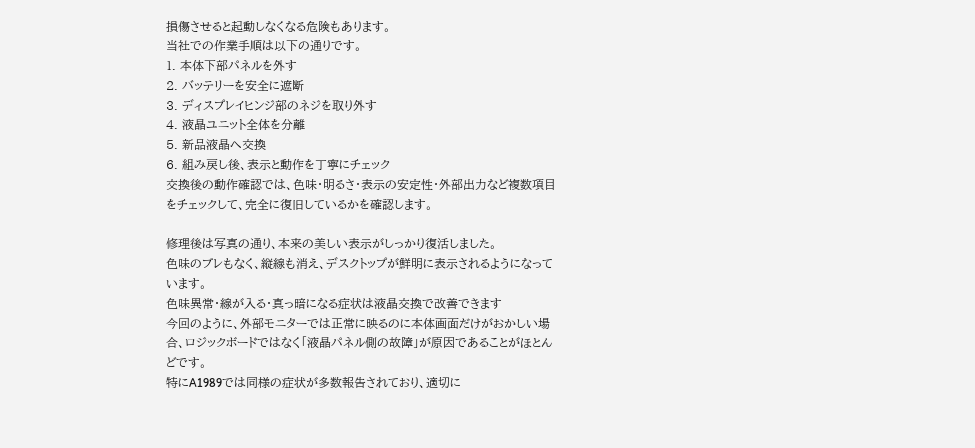損傷させると起動しなくなる危険もあります。
当社での作業手順は以下の通りです。
1. 本体下部パネルを外す
2. バッテリーを安全に遮断
3. ディスプレイヒンジ部のネジを取り外す
4. 液晶ユニット全体を分離
5. 新品液晶へ交換
6. 組み戻し後、表示と動作を丁寧にチェック
交換後の動作確認では、色味・明るさ・表示の安定性・外部出力など複数項目をチェックして、完全に復旧しているかを確認します。

修理後は写真の通り、本来の美しい表示がしっかり復活しました。
色味のブレもなく、縦線も消え、デスクトップが鮮明に表示されるようになっています。
色味異常・線が入る・真っ暗になる症状は液晶交換で改善できます
今回のように、外部モニターでは正常に映るのに本体画面だけがおかしい場合、ロジックボードではなく「液晶パネル側の故障」が原因であることがほとんどです。
特にA1989では同様の症状が多数報告されており、適切に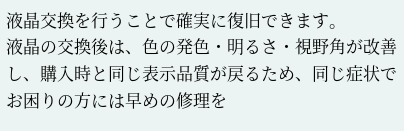液晶交換を行うことで確実に復旧できます。
液晶の交換後は、色の発色・明るさ・視野角が改善し、購入時と同じ表示品質が戻るため、同じ症状でお困りの方には早めの修理を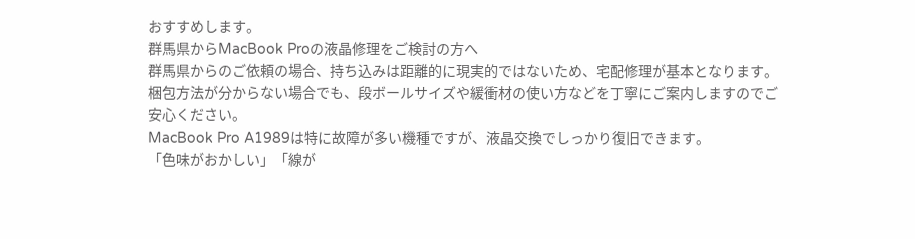おすすめします。
群馬県からMacBook Proの液晶修理をご検討の方へ
群馬県からのご依頼の場合、持ち込みは距離的に現実的ではないため、宅配修理が基本となります。
梱包方法が分からない場合でも、段ボールサイズや緩衝材の使い方などを丁寧にご案内しますのでご安心ください。
MacBook Pro A1989は特に故障が多い機種ですが、液晶交換でしっかり復旧できます。
「色味がおかしい」「線が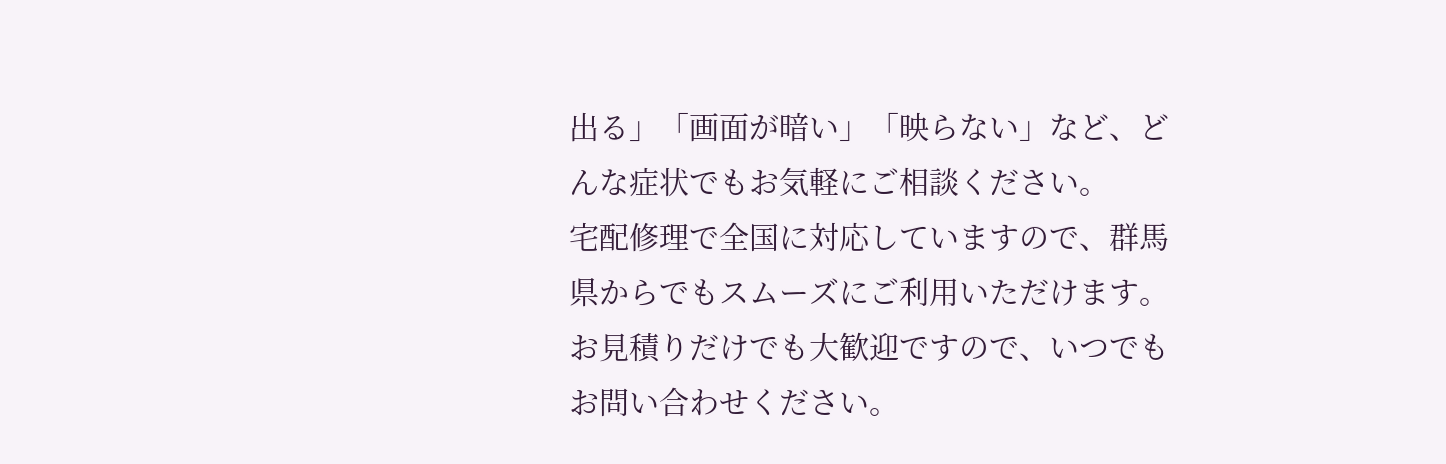出る」「画面が暗い」「映らない」など、どんな症状でもお気軽にご相談ください。
宅配修理で全国に対応していますので、群馬県からでもスムーズにご利用いただけます。
お見積りだけでも大歓迎ですので、いつでもお問い合わせください。